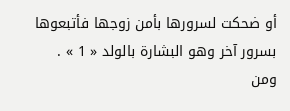أو ضحكت لسرورها بأمن زوجها فأتبعوها بسرور آخر وهو البشارة بالولد « 1 » .
ومن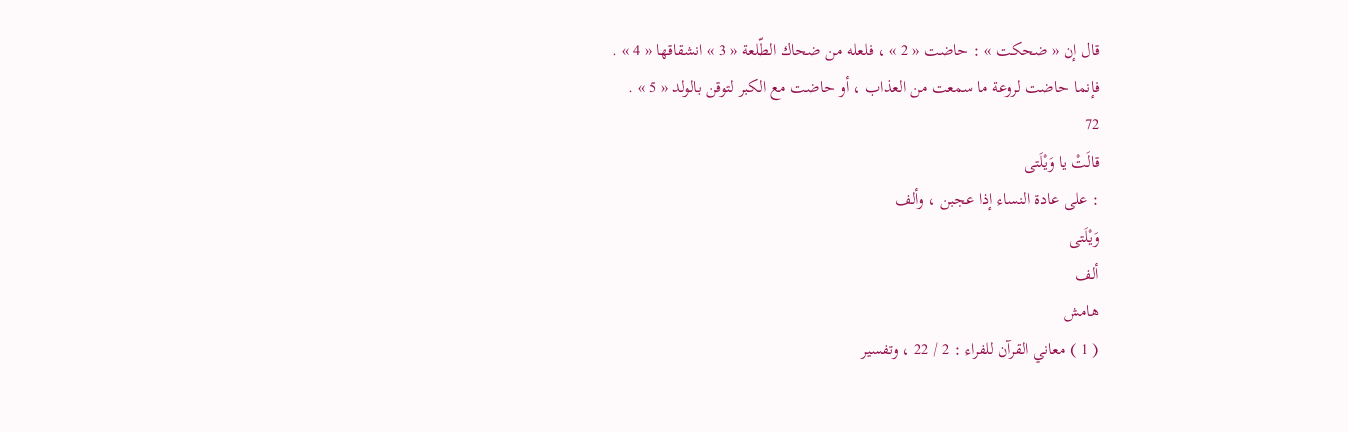قال إن « ضحكت » : حاضت « 2 » ، فلعله من ضحاك الطّلعة « 3 » انشقاقها « 4 » .
فإنما حاضت لروعة ما سمعت من العذاب ، أو حاضت مع الكبر لتوقن بالولد « 5 » .
72
قالَتْ يا وَيْلَتى
: على عادة النساء إذا عجبن ، وألف
وَيْلَتى
ألف
هامش
( 1 ) معاني القرآن للفراء : 2 / 22 ، وتفسير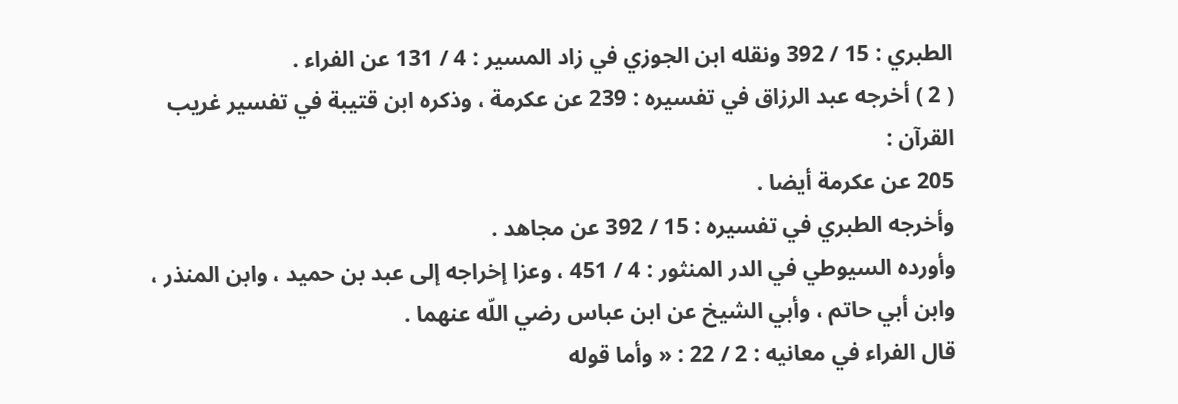الطبري : 15 / 392 ونقله ابن الجوزي في زاد المسير : 4 / 131 عن الفراء .
( 2 ) أخرجه عبد الرزاق في تفسيره : 239 عن عكرمة ، وذكره ابن قتيبة في تفسير غريب القرآن :
205 عن عكرمة أيضا .
وأخرجه الطبري في تفسيره : 15 / 392 عن مجاهد .
وأورده السيوطي في الدر المنثور : 4 / 451 ، وعزا إخراجه إلى عبد بن حميد ، وابن المنذر ، وابن أبي حاتم ، وأبي الشيخ عن ابن عباس رضي اللّه عنهما .
قال الفراء في معانيه : 2 / 22 : « وأما قوله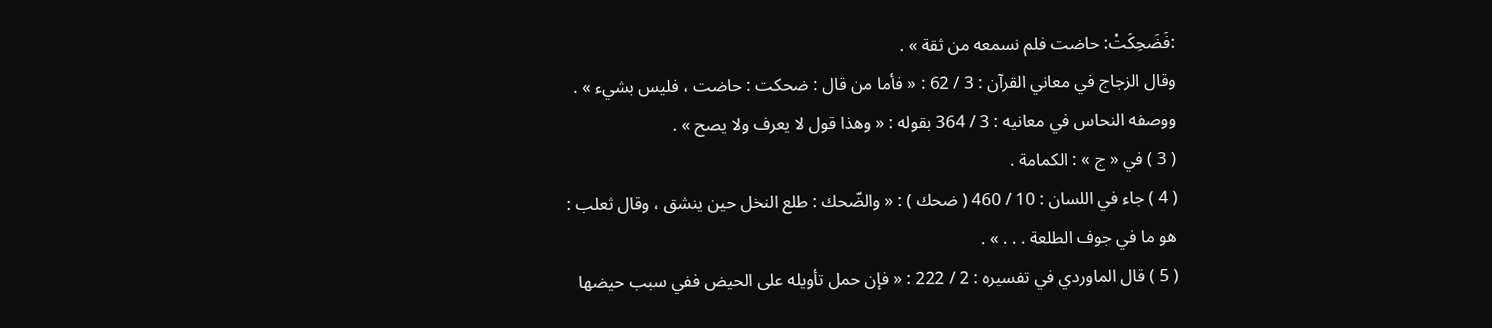:فَضَحِكَتْ: حاضت فلم نسمعه من ثقة » .
وقال الزجاج في معاني القرآن : 3 / 62 : « فأما من قال : ضحكت : حاضت ، فليس بشيء » .
ووصفه النحاس في معانيه : 3 / 364 بقوله : « وهذا قول لا يعرف ولا يصح » .
( 3 ) في « ج » : الكمامة .
( 4 ) جاء في اللسان : 10 / 460 ( ضحك ) : « والضّحك : طلع النخل حين ينشق ، وقال ثعلب :
هو ما في جوف الطلعة . . . » .
( 5 ) قال الماوردي في تفسيره : 2 / 222 : « فإن حمل تأويله على الحيض ففي سبب حيضها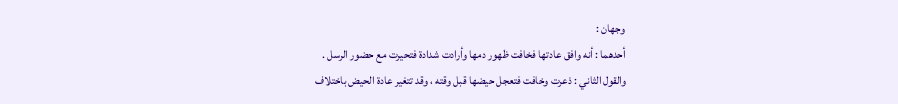وجهان :
أحدهما : أنه وافق عادتها فخافت ظهور دمها وأرادت شدادة فتحيرت مع حضور الرسل .
والقول الثاني : ذعرت وخافت فتعجل حيضها قبل وقته ، وقد تتغير عادة الحيض باختلاف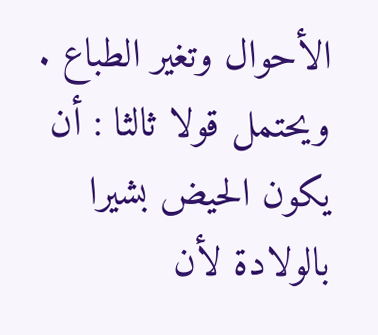الأحوال وتغير الطباع .
ويحتمل قولا ثالثا : أن يكون الحيض بشيرا بالولادة لأن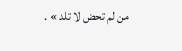من لم تحض لا تلد » .